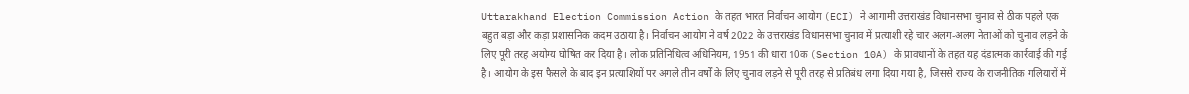Uttarakhand Election Commission Action के तहत भारत निर्वाचन आयोग (ECI) ने आगामी उत्तराखंड विधानसभा चुनाव से ठीक पहले एक बहुत बड़ा और कड़ा प्रशासनिक कदम उठाया है। निर्वाचन आयोग ने वर्ष 2022 के उत्तराखंड विधानसभा चुनाव में प्रत्याशी रहे चार अलग-अलग नेताओं को चुनाव लड़ने के लिए पूरी तरह अयोग्य घोषित कर दिया है। लोक प्रतिनिधित्व अधिनियम, 1951 की धारा 10क (Section 10A) के प्रावधानों के तहत यह दंडात्मक कार्रवाई की गई है। आयोग के इस फैसले के बाद इन प्रत्याशियों पर अगले तीन वर्षों के लिए चुनाव लड़ने से पूरी तरह से प्रतिबंध लगा दिया गया है, जिससे राज्य के राजनीतिक गलियारों में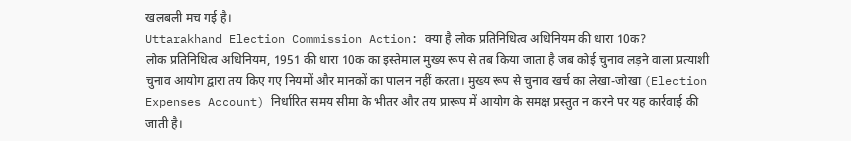खलबली मच गई है।
Uttarakhand Election Commission Action: क्या है लोक प्रतिनिधित्व अधिनियम की धारा 10क?
लोक प्रतिनिधित्व अधिनियम, 1951 की धारा 10क का इस्तेमाल मुख्य रूप से तब किया जाता है जब कोई चुनाव लड़ने वाला प्रत्याशी चुनाव आयोग द्वारा तय किए गए नियमों और मानकों का पालन नहीं करता। मुख्य रूप से चुनाव खर्च का लेखा-जोखा (Election Expenses Account) निर्धारित समय सीमा के भीतर और तय प्रारूप में आयोग के समक्ष प्रस्तुत न करने पर यह कार्रवाई की जाती है।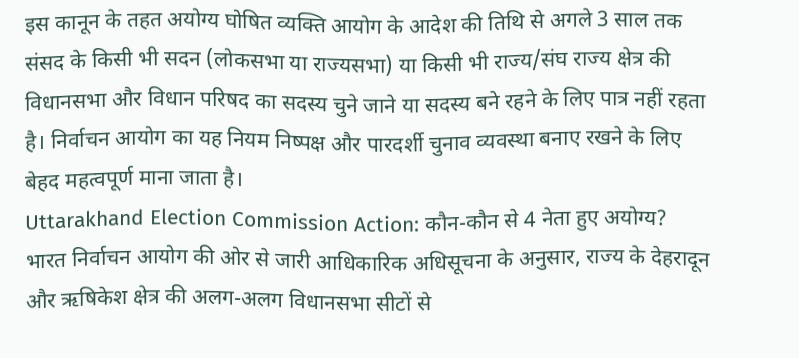इस कानून के तहत अयोग्य घोषित व्यक्ति आयोग के आदेश की तिथि से अगले 3 साल तक संसद के किसी भी सदन (लोकसभा या राज्यसभा) या किसी भी राज्य/संघ राज्य क्षेत्र की विधानसभा और विधान परिषद का सदस्य चुने जाने या सदस्य बने रहने के लिए पात्र नहीं रहता है। निर्वाचन आयोग का यह नियम निष्पक्ष और पारदर्शी चुनाव व्यवस्था बनाए रखने के लिए बेहद महत्वपूर्ण माना जाता है।
Uttarakhand Election Commission Action: कौन-कौन से 4 नेता हुए अयोग्य?
भारत निर्वाचन आयोग की ओर से जारी आधिकारिक अधिसूचना के अनुसार, राज्य के देहरादून और ऋषिकेश क्षेत्र की अलग-अलग विधानसभा सीटों से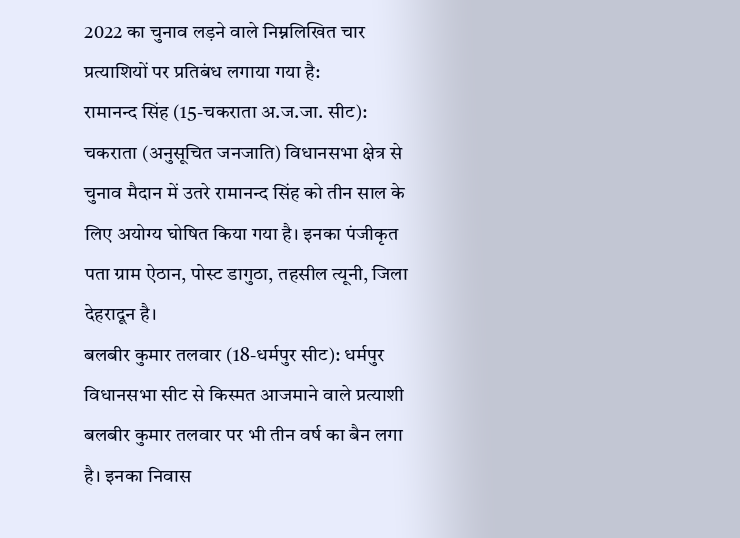2022 का चुनाव लड़ने वाले निम्नलिखित चार प्रत्याशियों पर प्रतिबंध लगाया गया है:
रामानन्द सिंह (15-चकराता अ.ज.जा. सीट): चकराता (अनुसूचित जनजाति) विधानसभा क्षेत्र से चुनाव मैदान में उतरे रामानन्द सिंह को तीन साल के लिए अयोग्य घोषित किया गया है। इनका पंजीकृत पता ग्राम ऐठान, पोस्ट डागुठा, तहसील त्यूनी, जिला देहरादून है।
बलबीर कुमार तलवार (18-धर्मपुर सीट): धर्मपुर विधानसभा सीट से किस्मत आजमाने वाले प्रत्याशी बलबीर कुमार तलवार पर भी तीन वर्ष का बैन लगा है। इनका निवास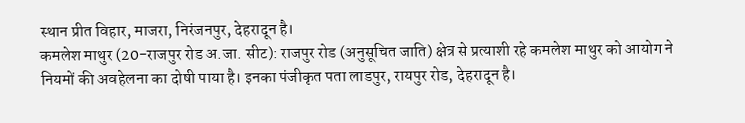स्थान प्रीत विहार, माजरा, निरंजनपुर, देहरादून है।
कमलेश माथुर (20-राजपुर रोड अ.जा. सीट): राजपुर रोड (अनुसूचित जाति) क्षेत्र से प्रत्याशी रहे कमलेश माथुर को आयोग ने नियमों की अवहेलना का दोषी पाया है। इनका पंजीकृत पता लाडपुर, रायपुर रोड, देहरादून है।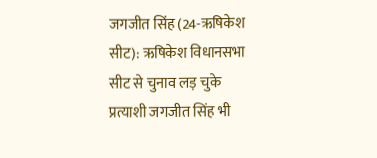जगजीत सिंह (24-ऋषिकेश सीट): ऋषिकेश विधानसभा सीट से चुनाव लड़ चुके प्रत्याशी जगजीत सिंह भी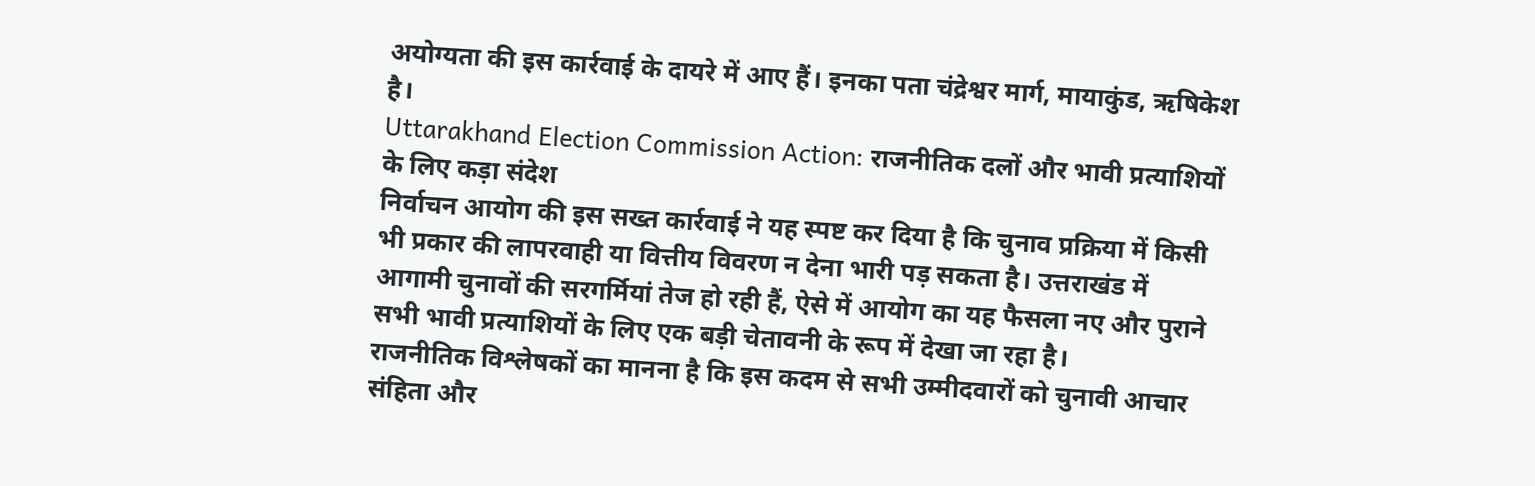अयोग्यता की इस कार्रवाई के दायरे में आए हैं। इनका पता चंद्रेश्वर मार्ग, मायाकुंड, ऋषिकेश है।
Uttarakhand Election Commission Action: राजनीतिक दलों और भावी प्रत्याशियों के लिए कड़ा संदेश
निर्वाचन आयोग की इस सख्त कार्रवाई ने यह स्पष्ट कर दिया है कि चुनाव प्रक्रिया में किसी भी प्रकार की लापरवाही या वित्तीय विवरण न देना भारी पड़ सकता है। उत्तराखंड में आगामी चुनावों की सरगर्मियां तेज हो रही हैं, ऐसे में आयोग का यह फैसला नए और पुराने सभी भावी प्रत्याशियों के लिए एक बड़ी चेतावनी के रूप में देखा जा रहा है।
राजनीतिक विश्लेषकों का मानना है कि इस कदम से सभी उम्मीदवारों को चुनावी आचार संहिता और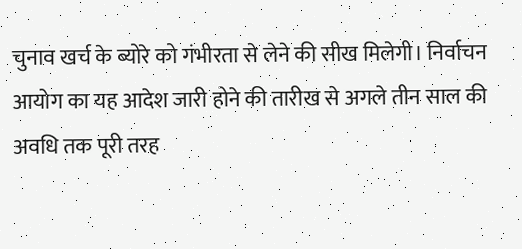चुनाव खर्च के ब्योरे को गंभीरता से लेने की सीख मिलेगी। निर्वाचन आयोग का यह आदेश जारी होने की तारीख से अगले तीन साल की अवधि तक पूरी तरह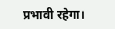प्रभावी रहेगा।